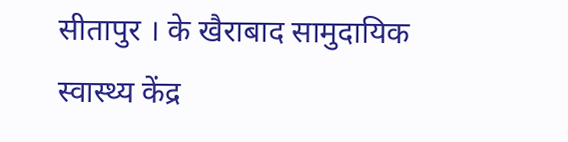सीतापुर । के खैराबाद सामुदायिक स्वास्थ्य केंद्र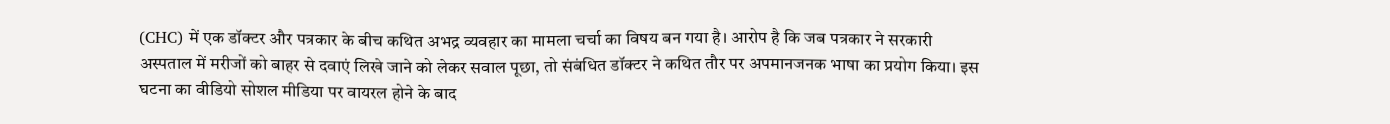(CHC) में एक डॉक्टर और पत्रकार के बीच कथित अभद्र व्यवहार का मामला चर्चा का विषय बन गया है। आरोप है कि जब पत्रकार ने सरकारी अस्पताल में मरीजों को बाहर से दवाएं लिखे जाने को लेकर सवाल पूछा, तो संबंधित डॉक्टर ने कथित तौर पर अपमानजनक भाषा का प्रयोग किया। इस घटना का वीडियो सोशल मीडिया पर वायरल होने के बाद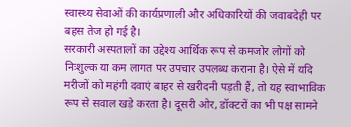स्वास्थ्य सेवाओं की कार्यप्रणाली और अधिकारियों की जवाबदेही पर बहस तेज हो गई है।
सरकारी अस्पतालों का उद्देश्य आर्थिक रूप से कमजोर लोगों को निःशुल्क या कम लागत पर उपचार उपलब्ध कराना है। ऐसे में यदि मरीजों को महंगी दवाएं बाहर से खरीदनी पड़ती हैं, तो यह स्वाभाविक रूप से सवाल खड़े करता है। दूसरी ओर, डॉक्टरों का भी पक्ष सामने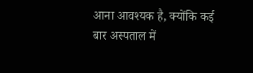आना आवश्यक है, क्योंकि कई बार अस्पताल में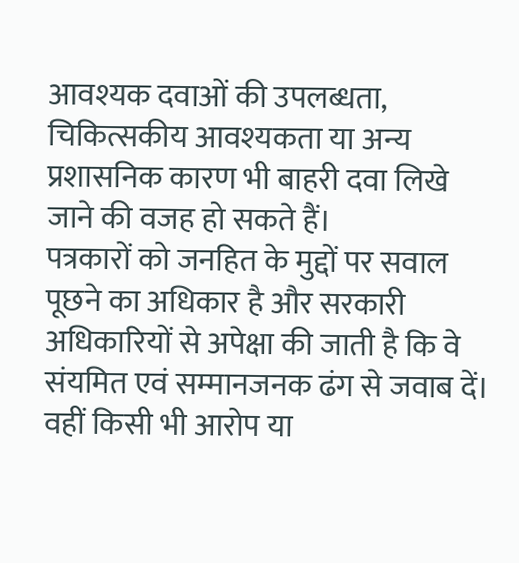आवश्यक दवाओं की उपलब्धता, चिकित्सकीय आवश्यकता या अन्य प्रशासनिक कारण भी बाहरी दवा लिखे जाने की वजह हो सकते हैं।
पत्रकारों को जनहित के मुद्दों पर सवाल पूछने का अधिकार है और सरकारी अधिकारियों से अपेक्षा की जाती है कि वे संयमित एवं सम्मानजनक ढंग से जवाब दें। वहीं किसी भी आरोप या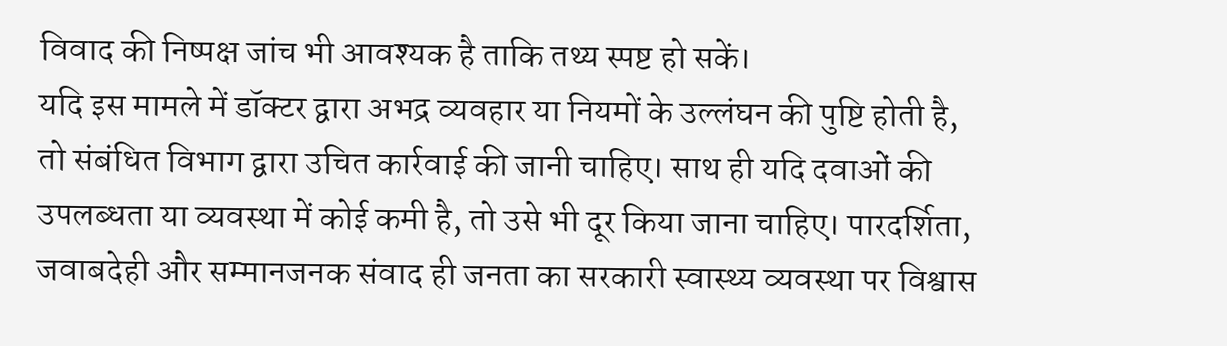विवाद की निष्पक्ष जांच भी आवश्यक है ताकि तथ्य स्पष्ट हो सकें।
यदि इस मामले में डॉक्टर द्वारा अभद्र व्यवहार या नियमों के उल्लंघन की पुष्टि होती है, तो संबंधित विभाग द्वारा उचित कार्रवाई की जानी चाहिए। साथ ही यदि दवाओं की उपलब्धता या व्यवस्था में कोई कमी है, तो उसे भी दूर किया जाना चाहिए। पारदर्शिता, जवाबदेही और सम्मानजनक संवाद ही जनता का सरकारी स्वास्थ्य व्यवस्था पर विश्वास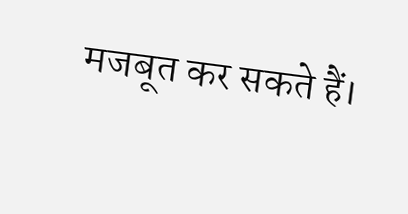मजबूत कर सकते हैं।